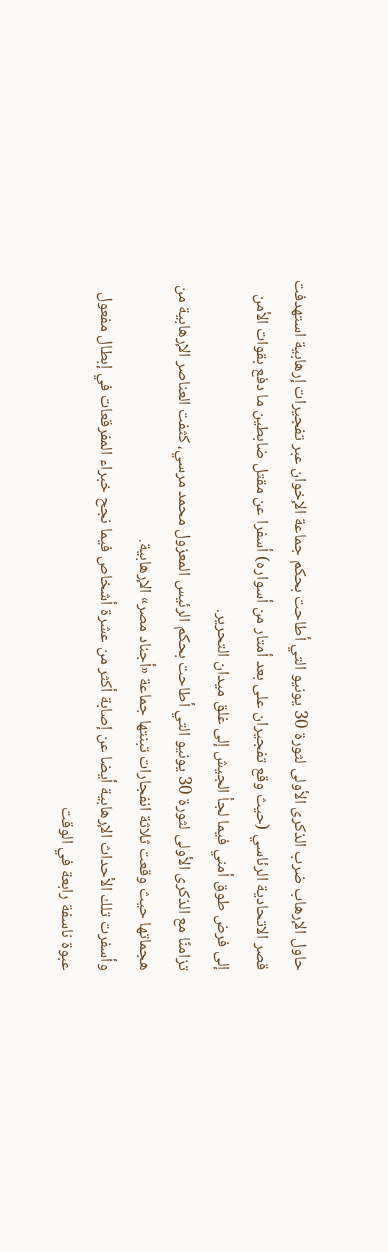حاول الإرهاب ضرب الذكرى الأولى لثورة 30 يونيو التي أطاحت بحكم جماعة الإخوان عبر تفجيرات إرهابية استهدفت قصر الاتحادية الرئاسي (حيث وقع تفجيران على بعد أمتار من أسواره) أسفرا عن مقتل ضابطين ما دفع بقوات الأمن إلى فرض طوق أمني فيما لجأ الجيش إلى غلق ميدان التحرير.
تزامنًا مع الذكرى الأولى لثورة 30 يونيو التي أطاحت بحكم الرئيس المعزول محمد مرسي، كثفت العناصر الإرهابية من هجماتها حيث وقعت ثلاثة انفجارات تبنتها جماعة «أجناد مصر» الإرهابية.
وأسفرت تلك الأحداث الإرهابية أيضا عن إصابة أكثر من عشرة أشخاص فيما نجح خبراء المفرقعات في إبطال مفعول عبوة ناسفة رابعة في الوقت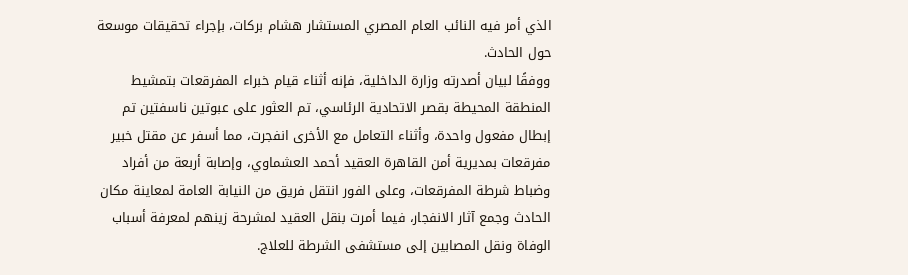الذي أمر فيه النائب العام المصري المستشار هشام بركات، بإجراء تحقيقات موسعة حول الحادث.
ووفقًا لبيان أصدرته وزارة الداخلية، فإنه أثناء قيام خبراء المفرقعات بتمشيط المنطقة المحيطة بقصر الاتحادية الرئاسي، تم العثور على عبوتين ناسفتين تم إبطال مفعول واحدة، وأثناء التعامل مع الأخرى انفجرت، مما أسفر عن مقتل خبير مفرقعات بمديرية أمن القاهرة العقيد أحمد العشماوي، وإصابة أربعة من أفراد وضباط شرطة المفرقعات، وعلى الفور انتقل فريق من النيابة العامة لمعاينة مكان الحادث وجمع آثار الانفجار، فيما أمرت بنقل العقيد لمشرحة زينهم لمعرفة أسباب الوفاة ونقل المصابين إلى مستشفى الشرطة للعلاج.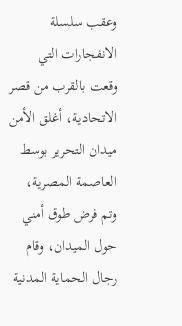وعقب سلسلة الانفجارات التي وقعت بالقرب من قصر الاتحادية، أغلق الأمن ميدان التحرير بوسط العاصمة المصرية، وتم فرض طوق أمني حول الميدان، وقام رجال الحماية المدنية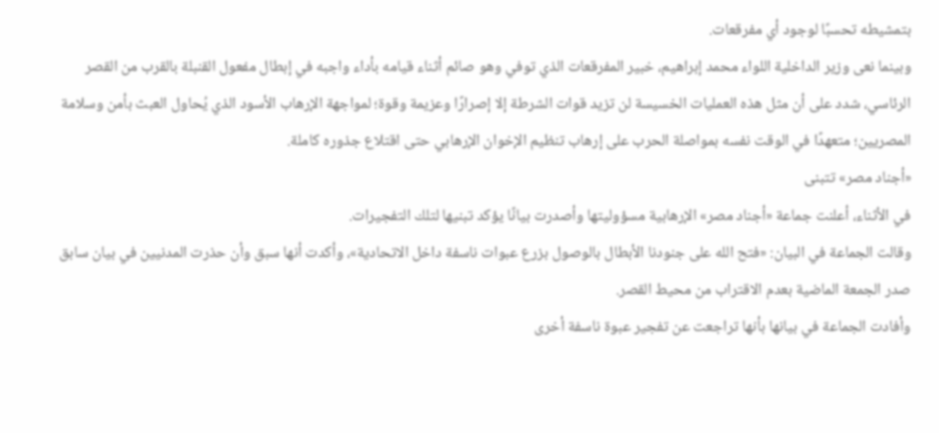بتمشيطه تحسبًا لوجود أي مفرقعات.
وبينما نعى وزير الداخلية اللواء محمد إبراهيم، خبير المفرقعات الذي توفي وهو صائم أثناء قيامه بأداء واجبه في إبطال مفعول القنبلة بالقرب من القصر الرئاسي، شدد على أن مثل هذه العمليات الخسيسة لن تزيد قوات الشرطة إلا إصرارًا وعزيمة وقوة؛ لمواجهة الإرهاب الأسود الذي يُحاول العبث بأمن وسلامة المصريين؛ متعهدًا في الوقت نفسه بمواصلة الحرب على إرهاب تنظيم الإخوان الإرهابي حتى اقتلاع جذوره كاملة.
«أجناد مصر» تتبنى
في الأثناء، أعلنت جماعة «أجناد مصر» الإرهابية مسؤوليتها وأصدرت بيانًا يؤكد تبنيها لتلك التفجيرات.
وقالت الجماعة في البيان: «فتح الله على جنودنا الأبطال بالوصول بزرع عبوات ناسفة داخل الاتحادية»، وأكدت أنها سبق وأن حذرت المدنيين في بيان سابق صدر الجمعة الماضية بعدم الاقتراب من محيط القصر.
وأفادت الجماعة في بيانها بأنها تراجعت عن تفجير عبوة ناسفة أخرى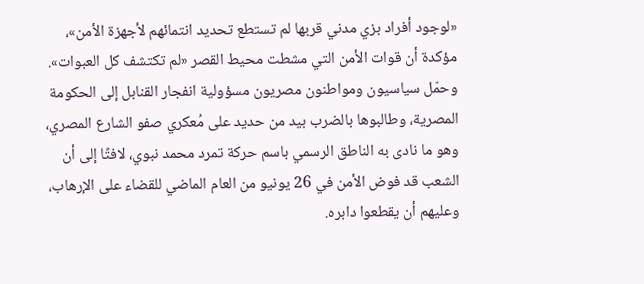«لوجود أفراد بزي مدني قربها لم تستطع تحديد انتمائهم لأجهزة الأمن»، مؤكدة أن قوات الأمن التي مشطت محيط القصر «لم تكتشف كل العبوات».
وحمّل سياسيون ومواطنون مصريون مسؤولية انفجار القنابل إلى الحكومة المصرية، وطالبوها بالضرب بيد من حديد على مُعكري صفو الشارع المصري، وهو ما نادى به الناطق الرسمي باسم حركة تمرد محمد نبوي، لافتًا إلى أن الشعب قد فوض الأمن في 26 يونيو من العام الماضي للقضاء على الإرهاب، وعليهم أن يقطعوا دابره.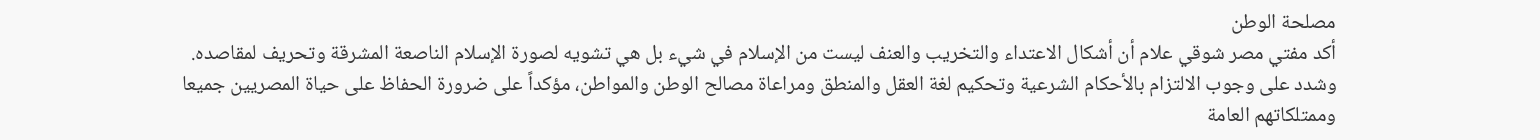مصلحة الوطن
أكد مفتي مصر شوقي علام أن أشكال الاعتداء والتخريب والعنف ليست من الإسلام في شيء بل هي تشويه لصورة الإسلام الناصعة المشرقة وتحريف لمقاصده.
وشدد على وجوب الالتزام بالأحكام الشرعية وتحكيم لغة العقل والمنطق ومراعاة مصالح الوطن والمواطن، مؤكداً على ضرورة الحفاظ على حياة المصريين جميعا وممتلكاتهم العامة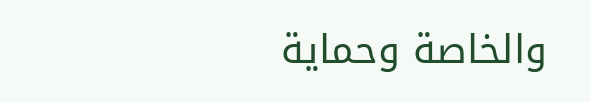والخاصة وحماية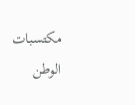مكتسبات الوطن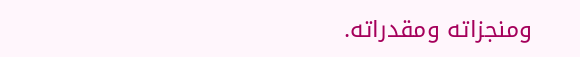ومنجزاته ومقدراته.